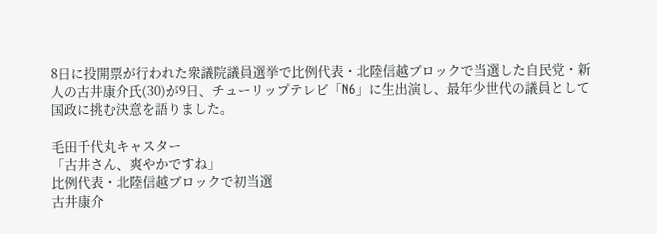8日に投開票が行われた衆議院議員選挙で比例代表・北陸信越ブロックで当選した自民党・新人の古井康介氏(30)が9日、チューリップテレビ「N6」に生出演し、最年少世代の議員として国政に挑む決意を語りました。

毛田千代丸キャスター
「古井さん、爽やかですね」
比例代表・北陸信越ブロックで初当選
古井康介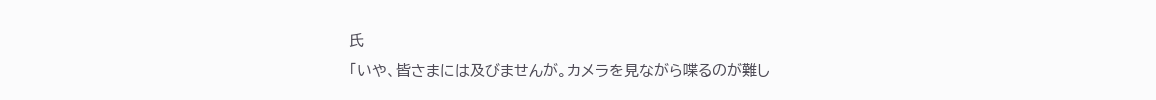氏
「いや、皆さまには及びませんが。カメラを見ながら喋るのが難し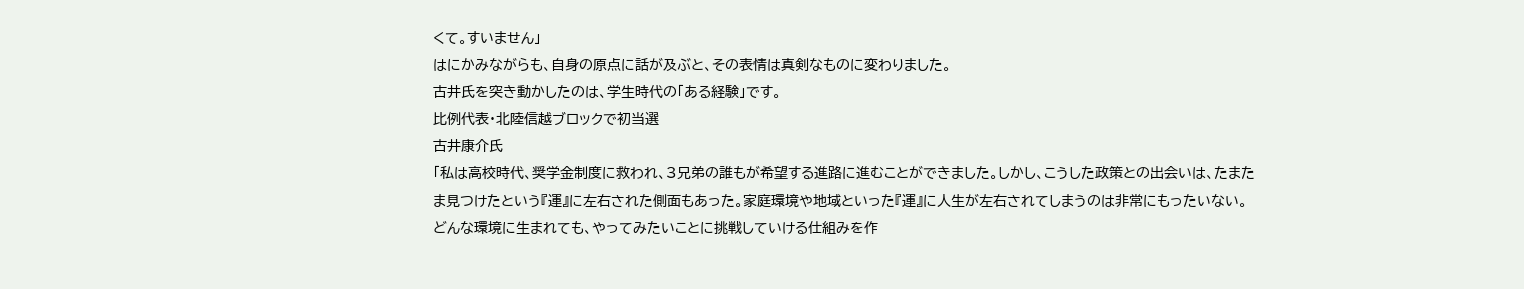くて。すいません」
はにかみながらも、自身の原点に話が及ぶと、その表情は真剣なものに変わりました。
古井氏を突き動かしたのは、学生時代の「ある経験」です。
比例代表・北陸信越ブロックで初当選
古井康介氏
「私は高校時代、奨学金制度に救われ、3兄弟の誰もが希望する進路に進むことができました。しかし、こうした政策との出会いは、たまたま見つけたという『運』に左右された側面もあった。家庭環境や地域といった『運』に人生が左右されてしまうのは非常にもったいない。どんな環境に生まれても、やってみたいことに挑戦していける仕組みを作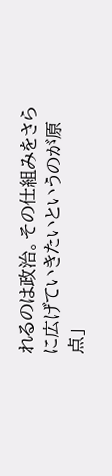れるのは政治。その仕組みをさらに広げていきたいというのが原点」